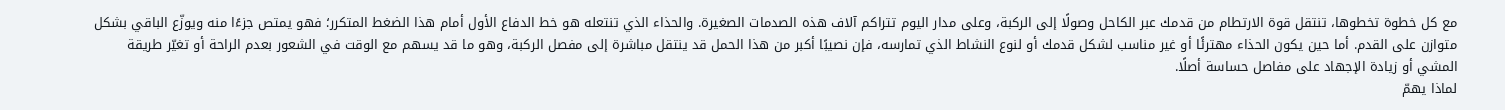مع كل خطوة تخطوها، تنتقل قوة الارتطام من قدمك عبر الكاحل وصولًا إلى الركبة، وعلى مدار اليوم تتراكم آلاف هذه الصدمات الصغيرة. والحذاء الذي تنتعله هو خط الدفاع الأول أمام هذا الضغط المتكرر؛ فهو يمتص جزءًا منه ويوزّع الباقي بشكل متوازن على القدم. أما حين يكون الحذاء مهترئًا أو غير مناسب لشكل قدمك أو لنوع النشاط الذي تمارسه، فإن نصيبًا أكبر من هذا الحمل قد ينتقل مباشرة إلى مفصل الركبة، وهو ما قد يسهم مع الوقت في الشعور بعدم الراحة أو تغيّر طريقة المشي أو زيادة الإجهاد على مفاصل حساسة أصلًا.
لماذا يهمّ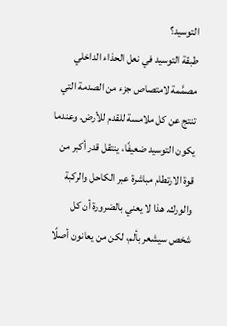التوسيد؟
طبقة التوسيد في نعل الحذاء الداخلي مصمَّمة لامتصاص جزء من الصدمة التي تنتج عن كل ملامسة للقدم للأرض. وعندما يكون التوسيد ضعيفًا، ينتقل قدر أكبر من قوة الارتطام مباشرة عبر الكاحل والركبة والورك. هذا لا يعني بالضرورة أن كل شخص سيشعر بألم، لكن من يعانون أصلًا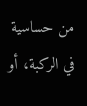من حساسية في الركبة، أو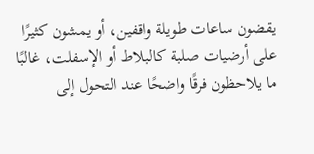يقضون ساعات طويلة واقفين، أو يمشون كثيرًا على أرضيات صلبة كالبلاط أو الإسفلت، غالبًا ما يلاحظون فرقًا واضحًا عند التحول إلى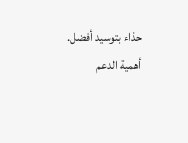حذاء بتوسيد أفضل.
أهمية الدعم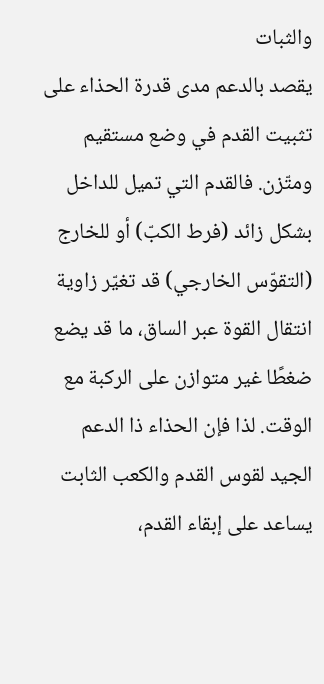والثبات
يقصد بالدعم مدى قدرة الحذاء على تثبيت القدم في وضع مستقيم ومتّزن. فالقدم التي تميل للداخل بشكل زائد (فرط الكبّ) أو للخارج (التقوّس الخارجي) قد تغيّر زاوية انتقال القوة عبر الساق، ما قد يضع ضغطًا غير متوازن على الركبة مع الوقت. لذا فإن الحذاء ذا الدعم الجيد لقوس القدم والكعب الثابت يساعد على إبقاء القدم،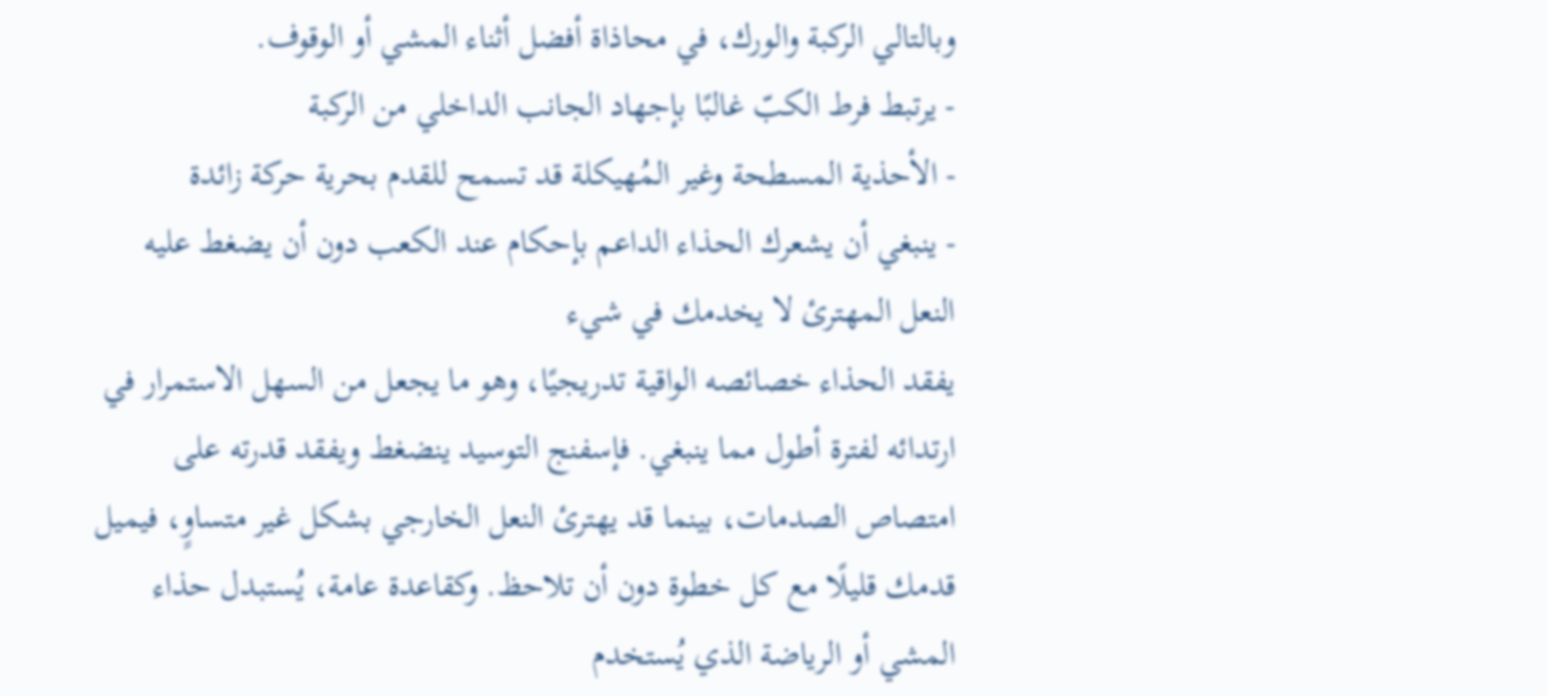وبالتالي الركبة والورك، في محاذاة أفضل أثناء المشي أو الوقوف.
- يرتبط فرط الكبّ غالبًا بإجهاد الجانب الداخلي من الركبة
- الأحذية المسطحة وغير المُهيكلة قد تسمح للقدم بحرية حركة زائدة
- ينبغي أن يشعرك الحذاء الداعم بإحكام عند الكعب دون أن يضغط عليه
النعل المهترئ لا يخدمك في شيء
يفقد الحذاء خصائصه الواقية تدريجيًا، وهو ما يجعل من السهل الاستمرار في ارتدائه لفترة أطول مما ينبغي. فإسفنج التوسيد ينضغط ويفقد قدرته على امتصاص الصدمات، بينما قد يهترئ النعل الخارجي بشكل غير متساوٍ، فيميل قدمك قليلًا مع كل خطوة دون أن تلاحظ. وكقاعدة عامة، يُستبدل حذاء المشي أو الرياضة الذي يُستخدم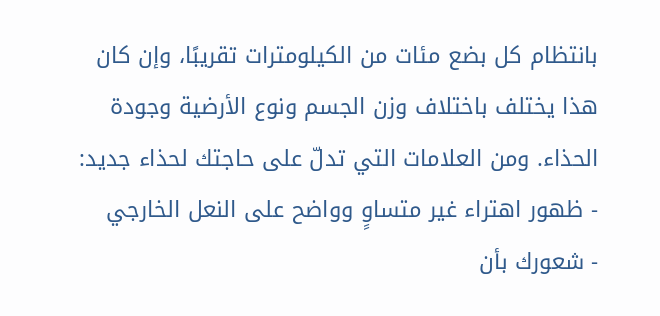بانتظام كل بضع مئات من الكيلومترات تقريبًا، وإن كان هذا يختلف باختلاف وزن الجسم ونوع الأرضية وجودة الحذاء. ومن العلامات التي تدلّ على حاجتك لحذاء جديد:
- ظهور اهتراء غير متساوٍ وواضح على النعل الخارجي
- شعورك بأن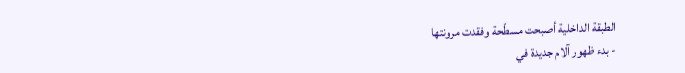الطبقة الداخلية أصبحت مسطّحة وفقدت مرونتها
- بدء ظهور آلام جديدة في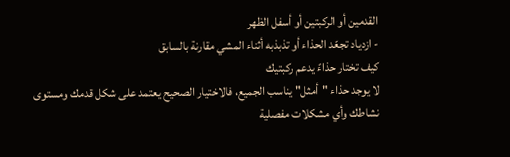القدمين أو الركبتين أو أسفل الظهر
- ازدياد تجعّد الحذاء أو تذبذبه أثناء المشي مقارنة بالسابق
كيف تختار حذاءً يدعم ركبتيك
لا يوجد حذاء "أمثل" يناسب الجميع، فالاختيار الصحيح يعتمد على شكل قدمك ومستوى نشاطك وأي مشكلات مفصلية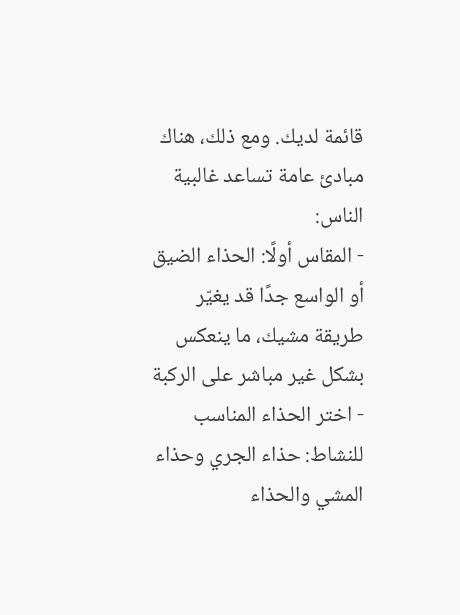قائمة لديك. ومع ذلك، هناك مبادئ عامة تساعد غالبية الناس:
- المقاس أولًا: الحذاء الضيق أو الواسع جدًا قد يغيّر طريقة مشيك، ما ينعكس بشكل غير مباشر على الركبة
- اختر الحذاء المناسب للنشاط: حذاء الجري وحذاء المشي والحذاء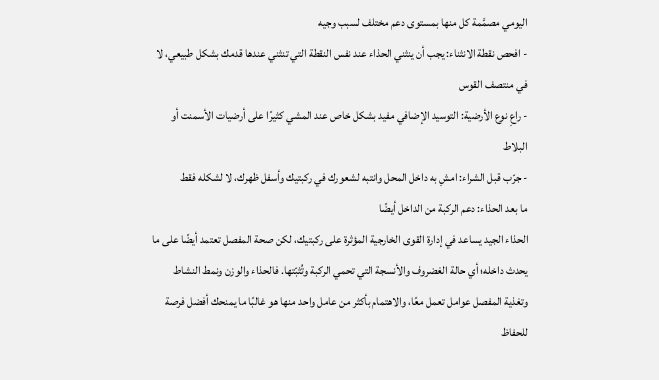اليومي مصمَّمة كل منها بمستوى دعم مختلف لسبب وجيه
- افحص نقطة الانثناء: يجب أن ينثني الحذاء عند نفس النقطة التي تنثني عندها قدمك بشكل طبيعي، لا في منتصف القوس
- راعِ نوع الأرضية: التوسيد الإضافي مفيد بشكل خاص عند المشي كثيرًا على أرضيات الأسمنت أو البلاط
- جرّب قبل الشراء: امشِ به داخل المحل وانتبه لشعورك في ركبتيك وأسفل ظهرك، لا لشكله فقط
ما بعد الحذاء: دعم الركبة من الداخل أيضًا
الحذاء الجيد يساعد في إدارة القوى الخارجية المؤثرة على ركبتيك، لكن صحة المفصل تعتمد أيضًا على ما يحدث داخله؛ أي حالة الغضروف والأنسجة التي تحمي الركبة وتُثبّتها. فالحذاء والوزن ونمط النشاط وتغذية المفصل عوامل تعمل معًا، والاهتمام بأكثر من عامل واحد منها هو غالبًا ما يمنحك أفضل فرصة للحفاظ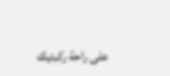على راحة ركبتيك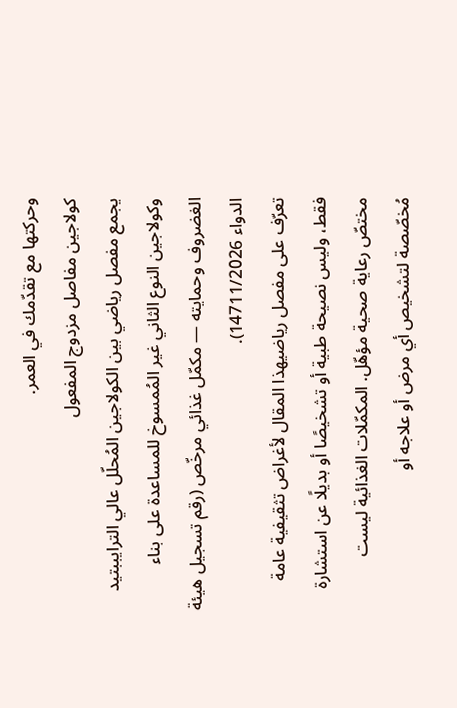وحركتها مع تقدّمك في العمر.
كولاجين مفاصل مزدوج المفعول
يجمع مفصل رياضي بين الكولاجين المُحلّل عالي الترايببتيد وكولاجين النوع الثاني غير المُمسوخ للمساعدة على بناء الغضروف وحمايته — مكمّل غذائي مرخّص (رقم تسجيل هيئة الدواء 14711/2026).
تعرّف على مفصل رياضيهذا المقال لأغراض تثقيفية عامة فقط، وليس نصيحة طبية أو تشخيصًا أو بديلًا عن استشارة مختصّ رعاية صحية مؤهّل. المكمّلات الغذائية ليست مُخصّصة لتشخيص أي مرض أو علاجه أو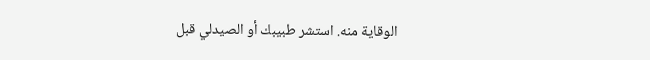الوقاية منه. استشر طبيبك أو الصيدلي قبل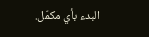البدء بأي مكمّل.